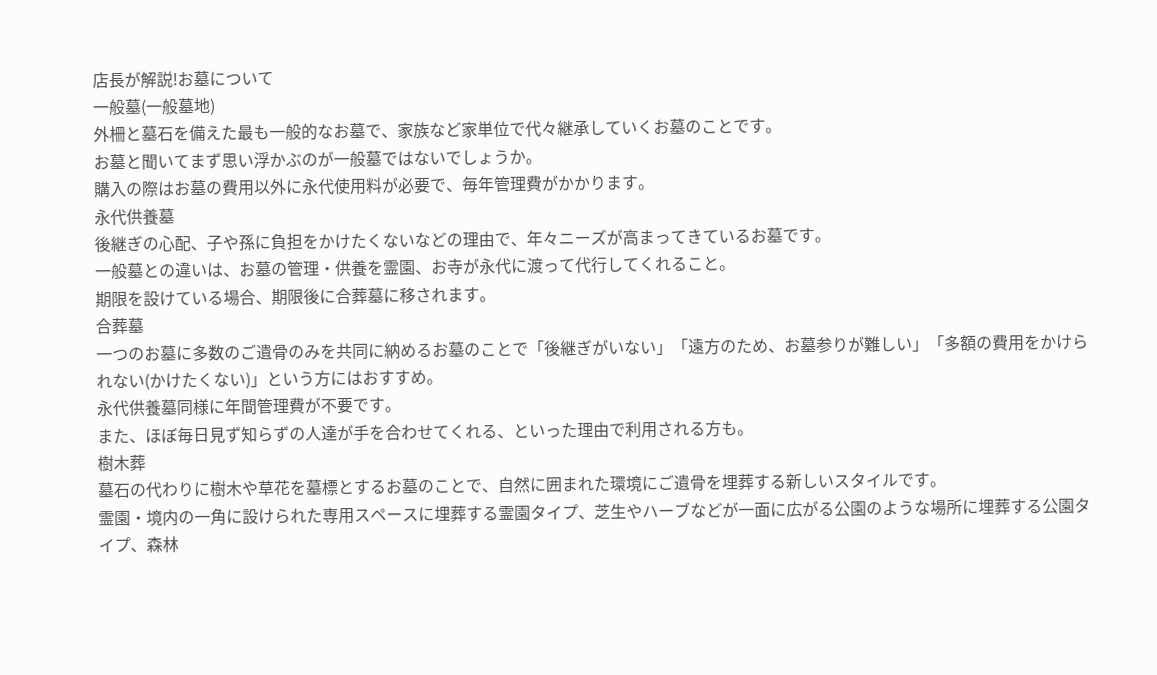店長が解説!お墓について
一般墓(一般墓地)
外柵と墓石を備えた最も一般的なお墓で、家族など家単位で代々継承していくお墓のことです。
お墓と聞いてまず思い浮かぶのが一般墓ではないでしょうか。
購入の際はお墓の費用以外に永代使用料が必要で、毎年管理費がかかります。
永代供養墓
後継ぎの心配、子や孫に負担をかけたくないなどの理由で、年々ニーズが高まってきているお墓です。
一般墓との違いは、お墓の管理・供養を霊園、お寺が永代に渡って代行してくれること。
期限を設けている場合、期限後に合葬墓に移されます。
合葬墓
一つのお墓に多数のご遺骨のみを共同に納めるお墓のことで「後継ぎがいない」「遠方のため、お墓参りが難しい」「多額の費用をかけられない(かけたくない)」という方にはおすすめ。
永代供養墓同様に年間管理費が不要です。
また、ほぼ毎日見ず知らずの人達が手を合わせてくれる、といった理由で利用される方も。
樹木葬
墓石の代わりに樹木や草花を墓標とするお墓のことで、自然に囲まれた環境にご遺骨を埋葬する新しいスタイルです。
霊園・境内の一角に設けられた専用スペースに埋葬する霊園タイプ、芝生やハーブなどが一面に広がる公園のような場所に埋葬する公園タイプ、森林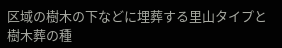区域の樹木の下などに埋葬する里山タイプと樹木葬の種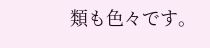類も色々です。